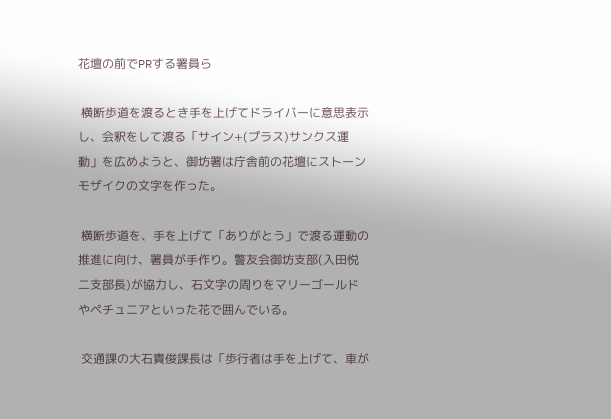花壇の前でPRする署員ら

 横断歩道を渡るとき手を上げてドライバーに意思表示し、会釈をして渡る「サイン+(プラス)サンクス運動」を広めようと、御坊署は庁舎前の花壇にストーンモザイクの文字を作った。

 横断歩道を、手を上げて「ありがとう」で渡る運動の推進に向け、署員が手作り。警友会御坊支部(入田悦二支部長)が協力し、石文字の周りをマリーゴールドやペチュニアといった花で囲んでいる。

 交通課の大石貴俊課長は「歩行者は手を上げて、車が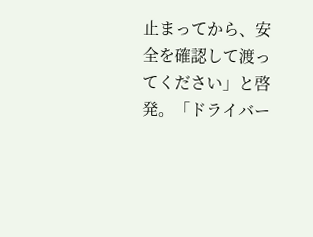止まってから、安全を確認して渡ってください」と啓発。「ドライバー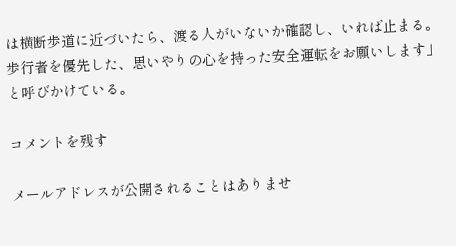は横断歩道に近づいたら、渡る人がいないか確認し、いれば止まる。歩行者を優先した、思いやりの心を持った安全運転をお願いします」と呼びかけている。

コメントを残す

メールアドレスが公開されることはありませ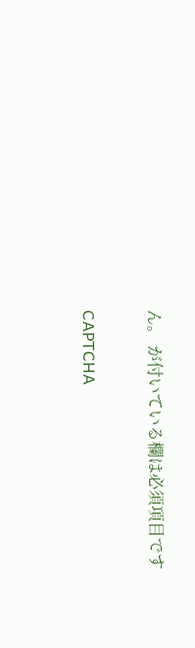ん。 が付いている欄は必須項目です

CAPTCHA